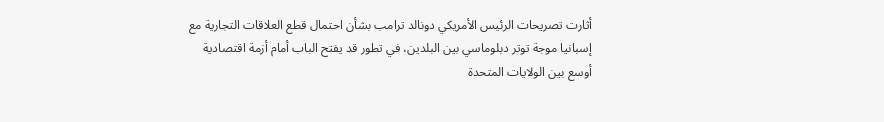أثارت تصريحات الرئيس الأمريكي دونالد ترامب بشأن احتمال قطع العلاقات التجارية مع إسبانيا موجة توتر دبلوماسي بين البلدين، في تطور قد يفتح الباب أمام أزمة اقتصادية أوسع بين الولايات المتحدة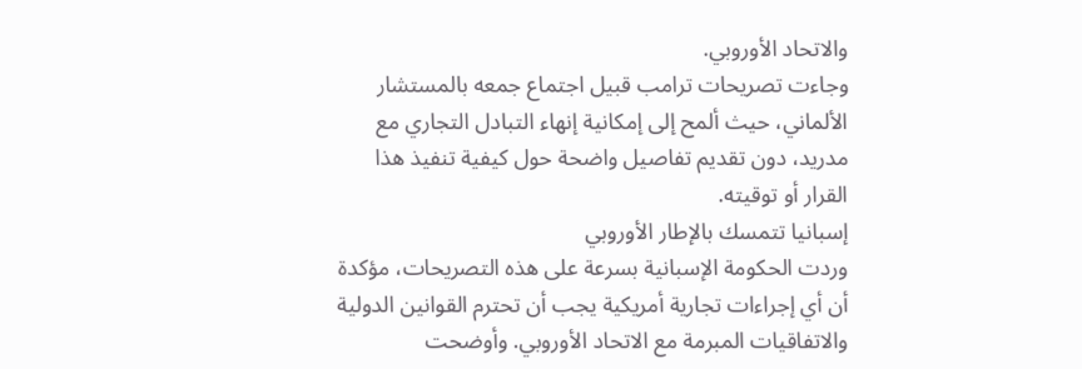والاتحاد الأوروبي.
وجاءت تصريحات ترامب قبيل اجتماع جمعه بالمستشار الألماني، حيث ألمح إلى إمكانية إنهاء التبادل التجاري مع مدريد، دون تقديم تفاصيل واضحة حول كيفية تنفيذ هذا القرار أو توقيته.
إسبانيا تتمسك بالإطار الأوروبي
وردت الحكومة الإسبانية بسرعة على هذه التصريحات، مؤكدة أن أي إجراءات تجارية أمريكية يجب أن تحترم القوانين الدولية والاتفاقيات المبرمة مع الاتحاد الأوروبي. وأوضحت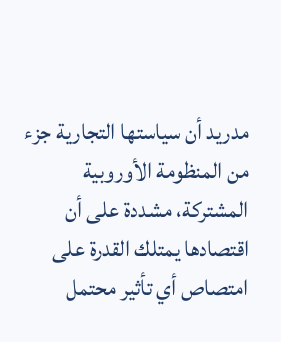مدريد أن سياستها التجارية جزء من المنظومة الأوروبية المشتركة، مشددة على أن اقتصادها يمتلك القدرة على امتصاص أي تأثير محتمل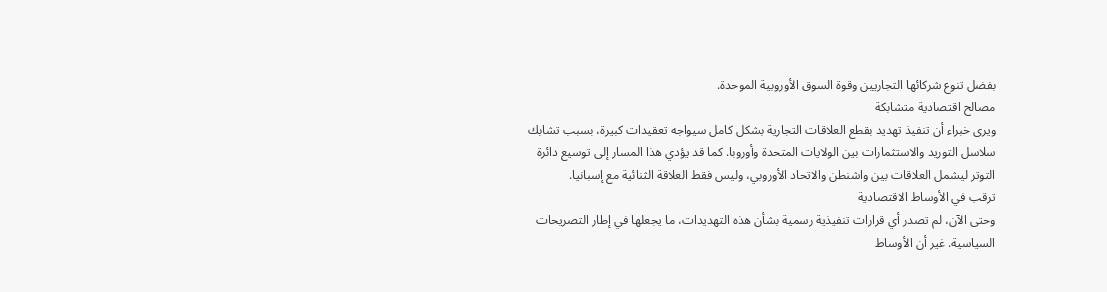بفضل تنوع شركائها التجاريين وقوة السوق الأوروبية الموحدة.
مصالح اقتصادية متشابكة
ويرى خبراء أن تنفيذ تهديد بقطع العلاقات التجارية بشكل كامل سيواجه تعقيدات كبيرة، بسبب تشابك سلاسل التوريد والاستثمارات بين الولايات المتحدة وأوروبا. كما قد يؤدي هذا المسار إلى توسيع دائرة التوتر ليشمل العلاقات بين واشنطن والاتحاد الأوروبي، وليس فقط العلاقة الثنائية مع إسبانيا.
ترقب في الأوساط الاقتصادية
وحتى الآن، لم تصدر أي قرارات تنفيذية رسمية بشأن هذه التهديدات، ما يجعلها في إطار التصريحات السياسية. غير أن الأوساط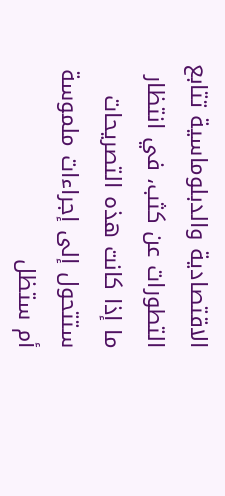الاقتصادية والدبلوماسية تتابع التطورات عن كثب، في انتظار ما إذا كانت هذه التصريحات ستتحول إلى إجراءات ملموسة أم ستظل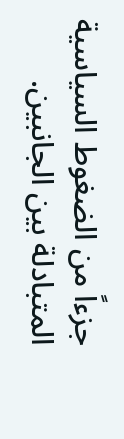جزءاً من الضغوط السياسية المتبادلة بين الجانبين.